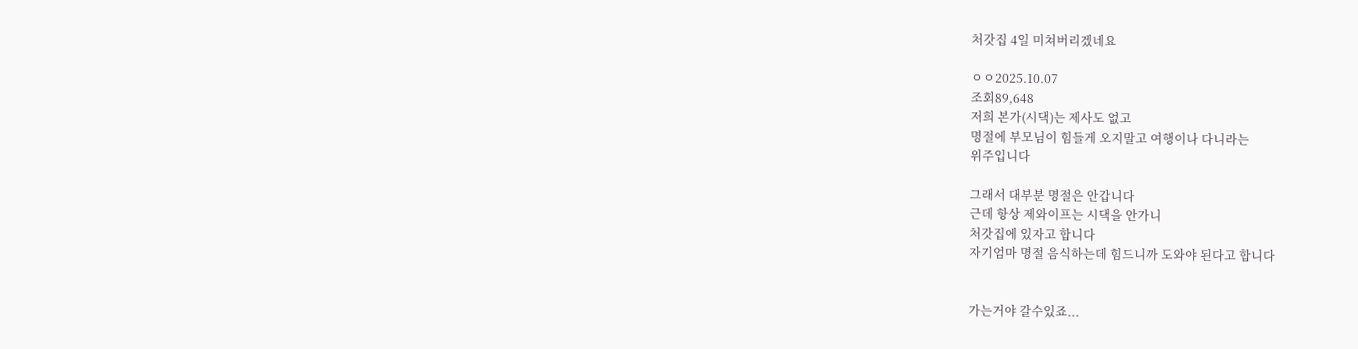처갓집 4일 미쳐버리겠네요

ㅇㅇ2025.10.07
조회89,648
저희 본가(시댁)는 제사도 없고
명절에 부모님이 힘들게 오지말고 여행이나 다니라는
위주입니다

그래서 대부분 명절은 안갑니다
근데 항상 제와이프는 시댁을 안가니
처갓집에 있자고 합니다
자기엄마 명절 음식하는데 힘드니까 도와야 된다고 합니다


가는거야 갈수있죠...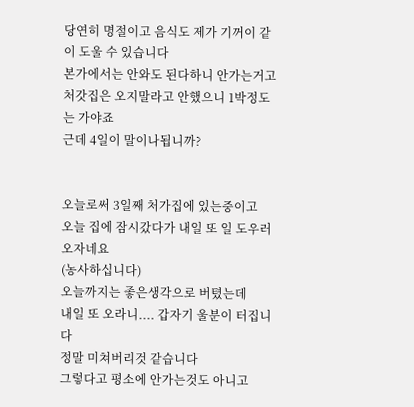당연히 명절이고 음식도 제가 기꺼이 같이 도울 수 있습니다
본가에서는 안와도 된다하니 안가는거고
처갓집은 오지말라고 안했으니 1박정도는 가야죠
근데 4일이 말이나됩니까?


오늘로써 3일째 처가집에 있는중이고
오늘 집에 잠시갔다가 내일 또 일 도우러 오자네요
(농사하십니다)
오늘까지는 좋은생각으로 버텼는데
내일 또 오라니.... 갑자기 울분이 터집니다
정말 미쳐버리것 같습니다
그렇다고 평소에 안가는것도 아니고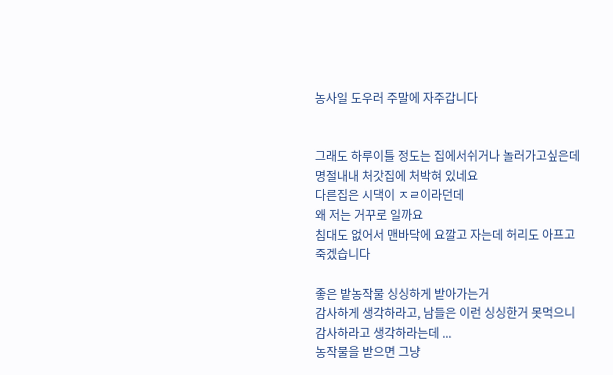농사일 도우러 주말에 자주갑니다


그래도 하루이틀 정도는 집에서쉬거나 놀러가고싶은데
명절내내 처갓집에 처박혀 있네요
다른집은 시댁이 ㅈㄹ이라던데
왜 저는 거꾸로 일까요
침대도 없어서 맨바닥에 요깔고 자는데 허리도 아프고
죽겠습니다

좋은 밭농작물 싱싱하게 받아가는거
감사하게 생각하라고, 남들은 이런 싱싱한거 못먹으니
감사하라고 생각하라는데 ...
농작물을 받으면 그냥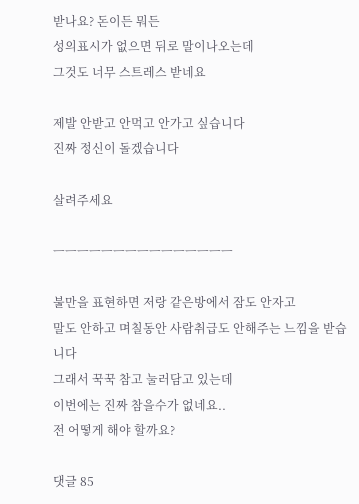받나요? 돈이든 뭐든
성의표시가 없으면 뒤로 말이나오는데
그것도 너무 스트레스 받네요

제발 안받고 안먹고 안가고 싶습니다
진짜 정신이 돌겠습니다

살려주세요

ㅡㅡㅡㅡㅡㅡㅡㅡㅡㅡㅡㅡㅡㅡㅡ

불만을 표현하면 저랑 같은방에서 잠도 안자고
말도 안하고 며칠동안 사람취급도 안해주는 느낌을 받습니다
그래서 꾹꾹 참고 눌러담고 있는데
이번에는 진짜 참을수가 없네요..
전 어떻게 해야 할까요?

댓글 85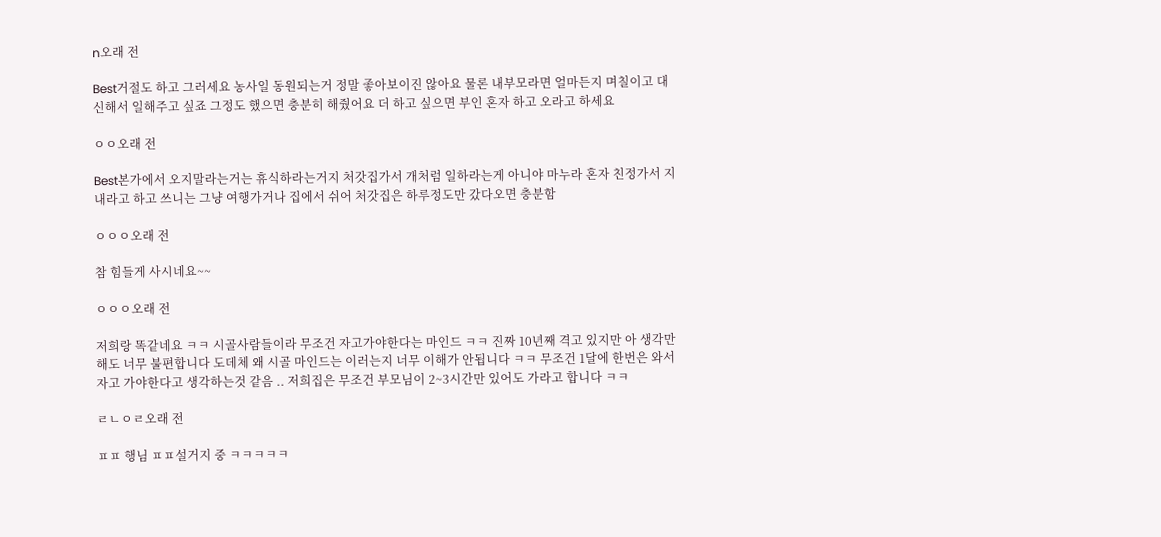n오래 전

Best거절도 하고 그러세요 농사일 동원되는거 정말 좋아보이진 않아요 물론 내부모라면 얼마든지 며칠이고 대신해서 일해주고 싶죠 그정도 했으면 충분히 해줬어요 더 하고 싶으면 부인 혼자 하고 오라고 하세요

ㅇㅇ오래 전

Best본가에서 오지말라는거는 휴식하라는거지 처갓집가서 개처럼 일하라는게 아니야 마누라 혼자 친정가서 지내라고 하고 쓰니는 그냥 여행가거나 집에서 쉬어 처갓집은 하루정도만 갔다오면 충분함

ㅇㅇㅇ오래 전

참 힘들게 사시네요~~

ㅇㅇㅇ오래 전

저희랑 똑같네요 ㅋㅋ 시골사람들이라 무조건 자고가야한다는 마인드 ㅋㅋ 진짜 10년째 격고 있지만 아 생각만 해도 너무 불편합니다 도데체 왜 시골 마인드는 이러는지 너무 이해가 안됩니다 ㅋㅋ 무조건 1달에 한번은 와서 자고 가야한다고 생각하는것 같음 .. 저희집은 무조건 부모님이 2~3시간만 있어도 가라고 합니다 ㅋㅋ

ㄹㄴㅇㄹ오래 전

ㅍㅍ 행님 ㅍㅍ설거지 중 ㅋㅋㅋㅋㅋ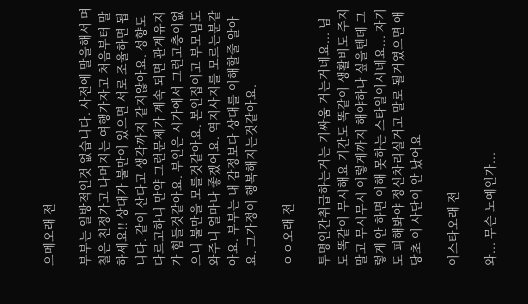으메오래 전

부부는 일방적인것 없습니다. 사전에 말을해서 며칠은 친정가고 나머지는 여행가자고 처음부터 말하세요!! 상대가 불만이 있으면 서로 조율하면 됩니다. 같이 산다고 생각까지 같지않아요. 성향도 다르고하니 만약 그런문제가 계속 되면 관계유지가 힘들것같아요. 부인은 시가에서 그런고충이없으니 불만을 모를것같아요. 본인집이고 부모님도와주니 얼마나 좋겠어요. 역지사지를 모르는분같아요. 부부는 내 감정보다 상대를 이해할줄 알아요. 그가정이 행복해지는것같아요.

ㅇㅇ오래 전

투명인간취급하는거는 기싸움 거는거네요... 님도 똑같이 무시해요 기간도 똑같이 생활비도 주지말고 무시무시 이렇게까지 해야하나 싶을텐데 그렇게 안 하면 이해 못하는 스타일이시네요... 자기도 피해봐야 정신차리실거고 말로 될거였으면 애당초 이 사단이 안 났어요

이스타오래 전

와... 무슨 노예인가...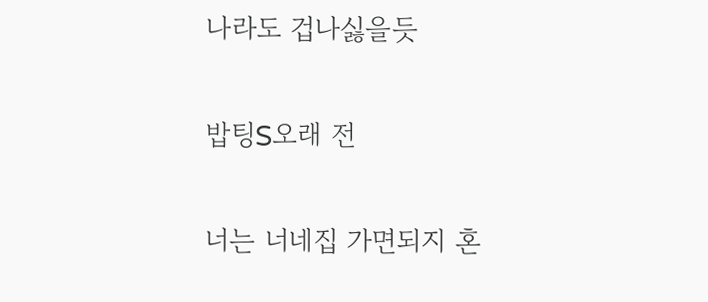나라도 겁나싫을듯

밥팅S오래 전

너는 너네집 가면되지 혼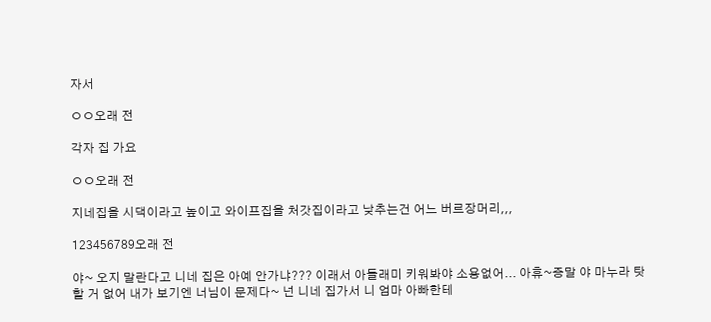자서

ㅇㅇ오래 전

각자 집 가요

ㅇㅇ오래 전

지네집을 시댁이라고 높이고 와이프집을 처갓집이라고 낮추는건 어느 버르장머리,,,

123456789오래 전

야~ 오지 말란다고 니네 집은 아예 안가냐??? 이래서 아들래미 키워봐야 소용없어... 아휴~증말 야 마누라 탓 할 거 없어 내가 보기엔 너님이 문제다~ 넌 니네 집가서 니 엄마 아빠한테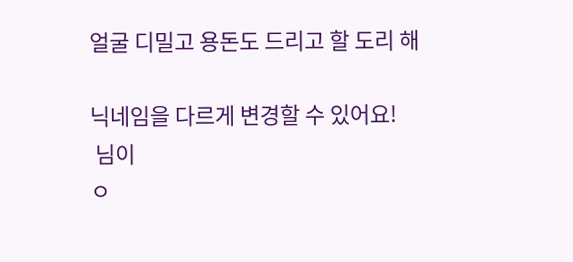얼굴 디밀고 용돈도 드리고 할 도리 해

닉네임을 다르게 변경할 수 있어요!
 님이
ㅇ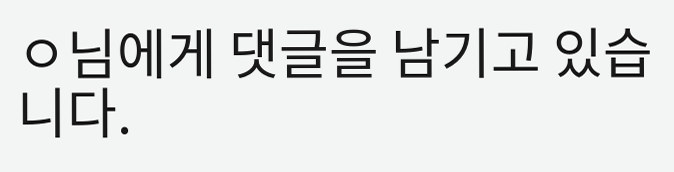ㅇ님에게 댓글을 남기고 있습니다.